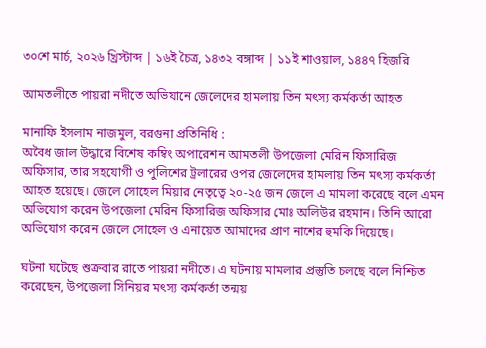৩০শে মার্চ, ২০২৬ খ্রিস্টাব্দ | ১৬ই চৈত্র, ১৪৩২ বঙ্গাব্দ | ১১ই শাওয়াল, ১৪৪৭ হিজরি

আমতলীতে পায়রা নদীতে অভিযানে জেলেদের হামলায় তিন মৎস্য কর্মকর্তা আহত

মানাফি ইসলাম নাজমুল, বরগুনা প্রতিনিধি :
অবৈধ জাল উদ্ধারে বিশেষ কম্বিং অপারেশন আমতলী উপজেলা মেরিন ফিসারিজ অফিসার, তার সহযোগী ও পুলিশের ট্রলারের ওপর জেলেদের হামলায় তিন মৎস্য কর্মকর্তা আহত হয়েছে। জেলে সোহেল মিয়ার নেতৃত্বে ২০-২৫ জন জেলে এ মামলা করেছে বলে এমন অভিযোগ করেন উপজেলা মেরিন ফিসারিজ অফিসার মোঃ অলিউর রহমান। তিনি আরো অভিযোগ করেন জেলে সোহেল ও এনায়েত আমাদের প্রাণ নাশের হুমকি দিয়েছে।

ঘটনা ঘটেছে শুক্রবার রাতে পায়রা নদীতে। এ ঘটনায় মামলার প্রস্তুতি চলছে বলে নিশ্চিত করেছেন, উপজেলা সিনিয়র মৎস্য কর্মকর্তা তন্ময়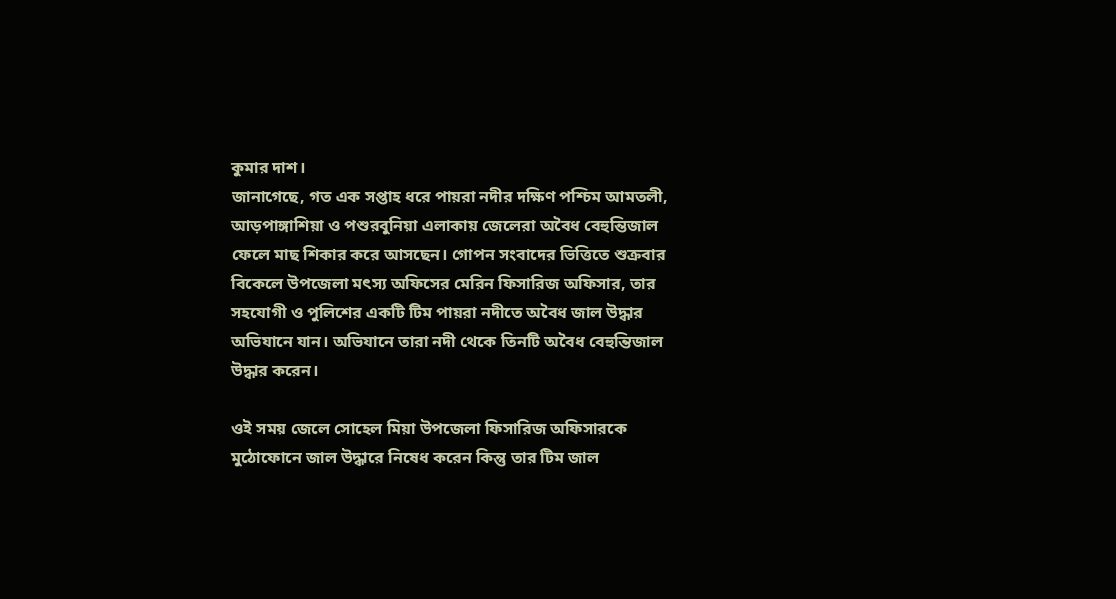কুমার দাশ।
জানাগেছে, গত এক সপ্তাহ ধরে পায়রা নদীর দক্ষিণ পশ্চিম আমতলী, আড়পাঙ্গাশিয়া ও পশুরবুনিয়া এলাকায় জেলেরা অবৈধ বেহুন্তিজাল ফেলে মাছ শিকার করে আসছেন। গোপন সংবাদের ভিত্তিতে শুক্রবার বিকেলে উপজেলা মৎস্য অফিসের মেরিন ফিসারিজ অফিসার, তার সহযোগী ও পুলিশের একটি টিম পায়রা নদীতে অবৈধ জাল উদ্ধার অভিযানে যান। অভিযানে তারা নদী থেকে তিনটি অবৈধ বেহুন্তিজাল উদ্ধার করেন।

ওই সময় জেলে সোহেল মিয়া উপজেলা ফিসারিজ অফিসারকে মুঠোফোনে জাল উদ্ধারে নিষেধ করেন কিন্তু তার টিম জাল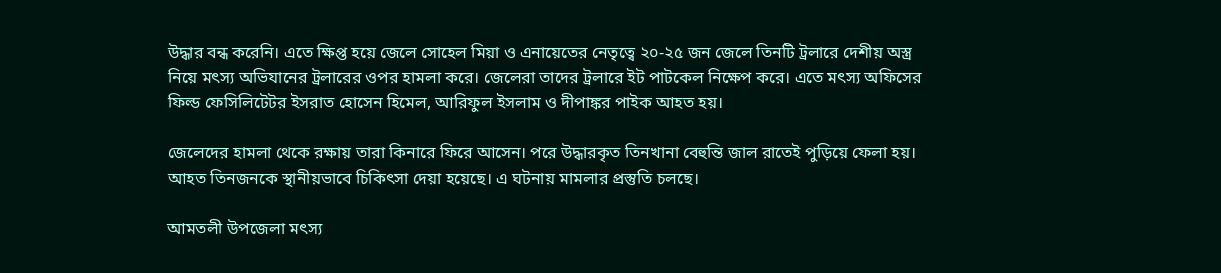উদ্ধার বন্ধ করেনি। এতে ক্ষিপ্ত হয়ে জেলে সোহেল মিয়া ও এনায়েতের নেতৃত্বে ২০-২৫ জন জেলে তিনটি ট্রলারে দেশীয় অস্ত্র নিয়ে মৎস্য অভিযানের ট্রলারের ওপর হামলা করে। জেলেরা তাদের ট্রলারে ইট পাটকেল নিক্ষেপ করে। এতে মৎস্য অফিসের ফিল্ড ফেসিলিটেটর ইসরাত হোসেন হিমেল, আরিফুল ইসলাম ও দীপাঙ্কর পাইক আহত হয়।

জেলেদের হামলা থেকে রক্ষায় তারা কিনারে ফিরে আসেন। পরে উদ্ধারকৃত তিনখানা বেহুন্তি জাল রাতেই পুড়িয়ে ফেলা হয়। আহত তিনজনকে স্থানীয়ভাবে চিকিৎসা দেয়া হয়েছে। এ ঘটনায় মামলার প্রস্তুতি চলছে।

আমতলী উপজেলা মৎস্য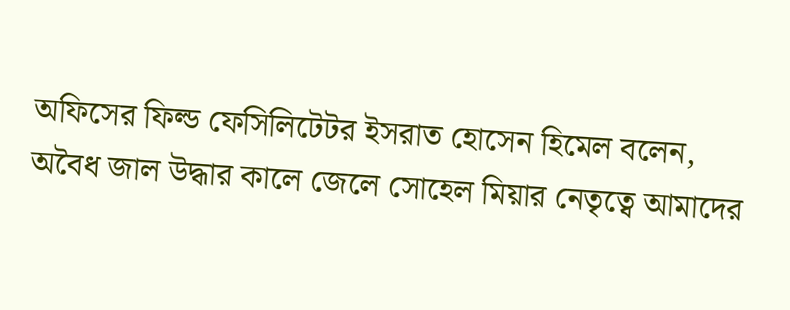অফিসের ফিল্ড ফেসিলিটেটর ইসরাত হোসেন হিমেল বলেন, অবৈধ জাল উদ্ধার কালে জেলে সোহেল মিয়ার নেতৃত্বে আমাদের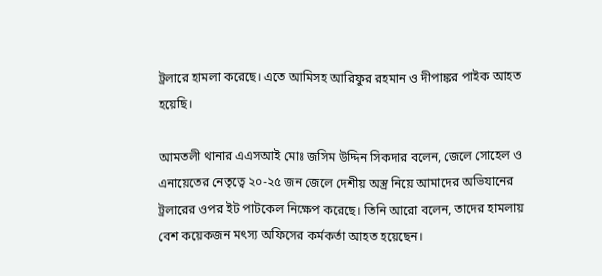ট্রলারে হামলা করেছে। এতে আমিসহ আরিফুর রহমান ও দীপাঙ্কর পাইক আহত হয়েছি।

আমতলী থানার এএসআই মোঃ জসিম উদ্দিন সিকদার বলেন, জেলে সোহেল ও এনায়েতের নেতৃত্বে ২০-২৫ জন জেলে দেশীয় অস্ত্র নিয়ে আমাদের অভিযানের ট্রলারের ওপর ইট পাটকেল নিক্ষেপ করেছে। তিনি আরো বলেন, তাদের হামলায় বেশ কয়েকজন মৎস্য অফিসের কর্মকর্তা আহত হয়েছেন।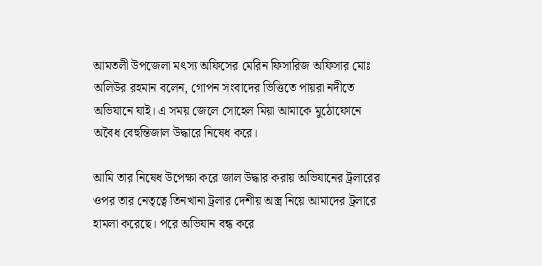আমতলী উপজেলা মৎস্য অফিসের মেরিন ফিসারিজ অফিসার মোঃ অলিউর রহমান বলেন, গোপন সংবাদের ভিত্তিতে পায়রা নদীতে অভিযানে যাই। এ সময় জেলে সোহেল মিয়া আমাকে মুঠোফোনে অবৈধ বেহুন্তিজাল উদ্ধারে নিষেধ করে।

আমি তার নিষেধ উপেক্ষা করে জাল উদ্ধার করায় অভিযানের ট্রলারের ওপর তার নেতৃত্বে তিনখানা ট্রলার দেশীয় অস্ত্র নিয়ে আমাদের ট্রলারে হামলা করেছে। পরে অভিযান বন্ধ করে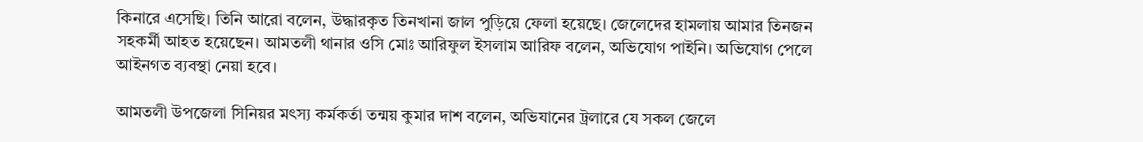কিনারে এসেছি। তিনি আরো বলেন, উদ্ধারকৃত তিনখানা জাল পুড়িয়ে ফেলা হয়েছে। জেলেদের হামলায় আমার তিনজন সহকর্মী আহত হয়েছেন। আমতলী থানার ওসি মোঃ আরিফুল ইসলাম আরিফ বলেন, অভিযোগ পাইনি। অভিযোগ পেলে আইনগত ব্যবস্থা নেয়া হবে।

আমতলী উপজেলা সিনিয়র মৎস্য কর্মকর্তা তন্ময় কুমার দাশ বলেন, অভিযানের ট্রলারে যে সকল জেলে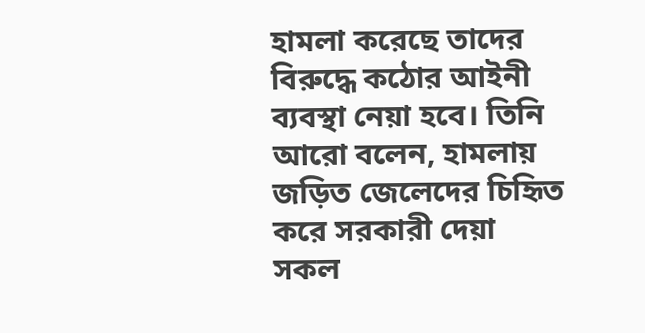হামলা করেছে তাদের বিরুদ্ধে কঠোর আইনী ব্যবস্থা নেয়া হবে। তিনি আরো বলেন, হামলায় জড়িত জেলেদের চিহিৃত করে সরকারী দেয়া সকল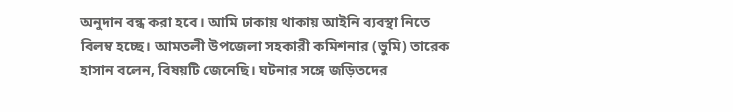অনুদান বন্ধ করা হবে। আমি ঢাকায় থাকায় আইনি ব্যবস্থা নিতে বিলম্ব হচ্ছে। আমতলী উপজেলা সহকারী কমিশনার (ভুমি) তারেক হাসান বলেন, বিষয়টি জেনেছি। ঘটনার সঙ্গে জড়িতদের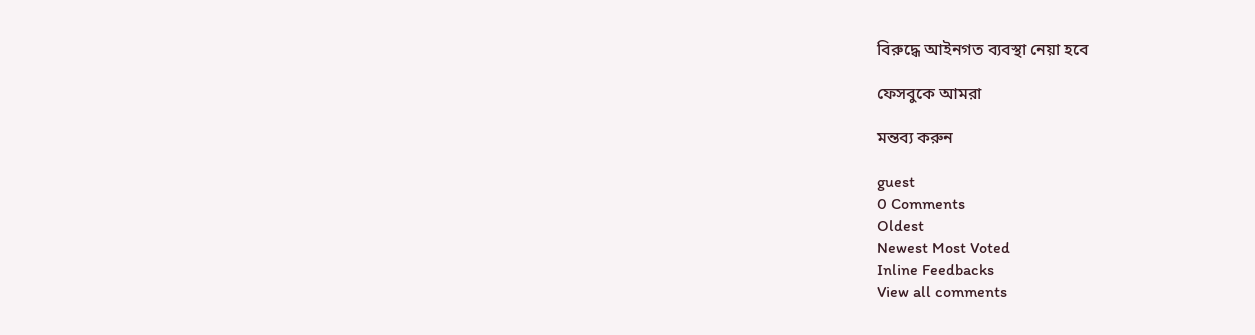বিরুদ্ধে আইনগত ব্যবস্থা নেয়া হবে

ফেসবুকে আমরা

মন্তব্য করুন

guest
0 Comments
Oldest
Newest Most Voted
Inline Feedbacks
View all comments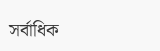সর্বাধিক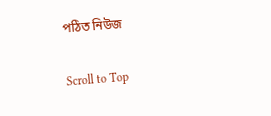পঠিত নিউজ

Scroll to Top